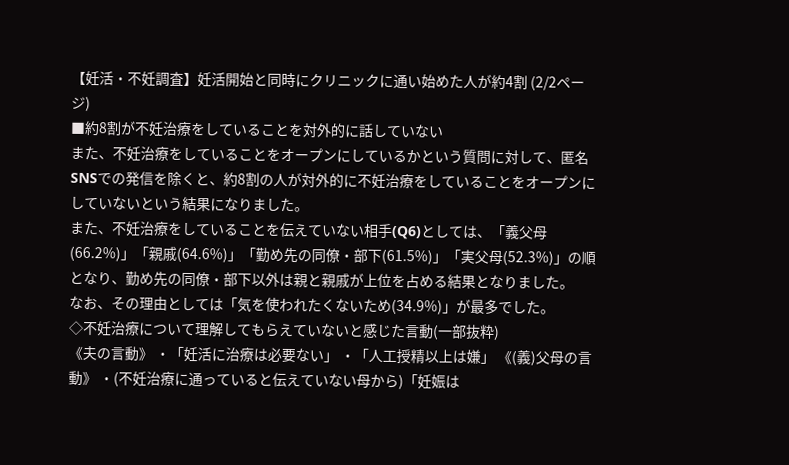【妊活・不妊調査】妊活開始と同時にクリニックに通い始めた人が約4割 (2/2ページ)
■約8割が不妊治療をしていることを対外的に話していない
また、不妊治療をしていることをオープンにしているかという質問に対して、匿名SNSでの発信を除くと、約8割の人が対外的に不妊治療をしていることをオープンにしていないという結果になりました。
また、不妊治療をしていることを伝えていない相手(Q6)としては、「義父母(66.2%)」「親戚(64.6%)」「勤め先の同僚・部下(61.5%)」「実父母(52.3%)」の順となり、勤め先の同僚・部下以外は親と親戚が上位を占める結果となりました。
なお、その理由としては「気を使われたくないため(34.9%)」が最多でした。
◇不妊治療について理解してもらえていないと感じた言動(一部抜粋)
《夫の言動》 ・「妊活に治療は必要ない」 ・「人工授精以上は嫌」 《(義)父母の言動》 ・(不妊治療に通っていると伝えていない母から)「妊娠は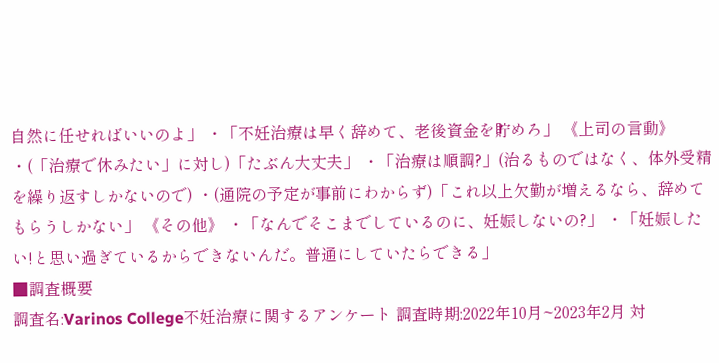自然に任せればいいのよ」 ・「不妊治療は早く辞めて、老後資金を貯めろ」 《上司の言動》 ・(「治療で休みたい」に対し)「たぶん大丈夫」 ・「治療は順調?」(治るものではなく、体外受精を繰り返すしかないので) ・(通院の予定が事前にわからず)「これ以上欠勤が増えるなら、辞めてもらうしかない」 《その他》 ・「なんでそこまでしているのに、妊娠しないの?」 ・「妊娠したい!と思い過ぎているからできないんだ。普通にしていたらできる」
■調査概要
調査名:Varinos College不妊治療に関するアンケート 調査時期:2022年10月~2023年2月 対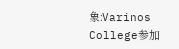象:Varinos College参加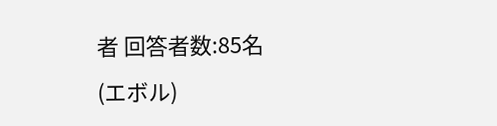者 回答者数:85名
(エボル)